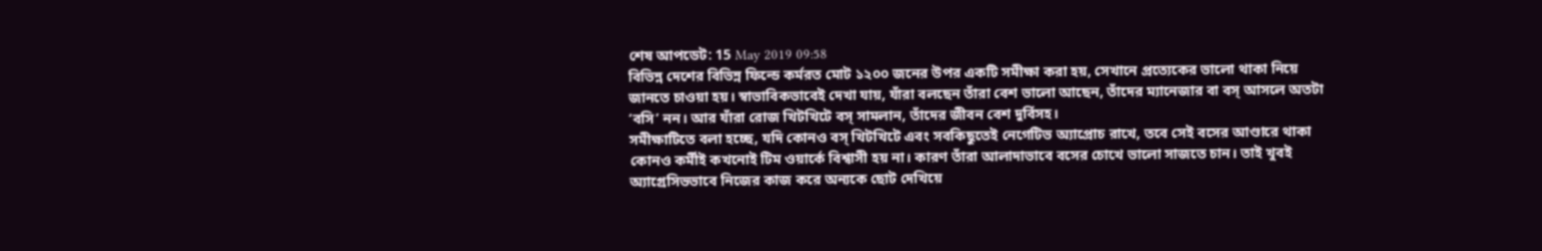শেষ আপডেট: 15 May 2019 09:58
বিভিন্ন দেশের বিভিন্ন ফিল্ডে কর্মরত মোট ১২০০ জনের উপর একটি সমীক্ষা করা হয়, সেখানে প্রত্যেকের ভালো থাকা নিয়ে জানতে চাওয়া হয়। স্বাভাবিকভাবেই দেখা যায়, যাঁরা বলছেন তাঁরা বেশ ভালো আছেন, তাঁদের ম্যানেজার বা বস্ আসলে অতটা ‘বসি’ নন। আর যাঁরা রোজ খিটখিটে বস্ সামলান, তাঁদের জীবন বেশ দুর্বিসহ।
সমীক্ষাটিতে বলা হচ্ছে, যদি কোনও বস্ খিটখিটে এবং সবকিছুতেই নেগেটিভ অ্যাপ্রোচ রাখে, তবে সেই বসের আণ্ডারে থাকা কোনও কর্মীই কখনোই টিম ওয়ার্কে বিশ্বাসী হয় না। কারণ তাঁরা আলাদাভাবে বসের চোখে ভালো সাজতে চান। তাই খুবই অ্যাগ্রেসিভভাবে নিজের কাজ করে অন্যকে ছোট দেখিয়ে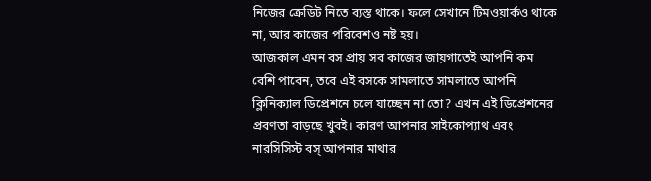নিজের ক্রেডিট নিতে ব্যস্ত থাকে। ফলে সেখানে টিমওয়ার্কও থাকে না, আর কাজের পরিবেশও নষ্ট হয়।
আজকাল এমন বস প্রায় সব কাজের জায়গাতেই আপনি কম বেশি পাবেন, তবে এই বসকে সামলাতে সামলাতে আপনি ক্লিনিক্যাল ডিপ্রেশনে চলে যাচ্ছেন না তো? এখন এই ডিপ্রেশনের প্রবণতা বাড়ছে খুবই। কারণ আপনার সাইকোপ্যাথ এবং নারসিসিস্ট বস্ আপনার মাথার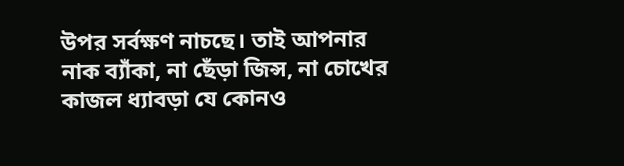উপর সর্বক্ষণ নাচছে। তাই আপনার নাক ব্যাঁকা, না ছেঁড়া জিন্স, না চোখের কাজল ধ্যাবড়া যে কোনও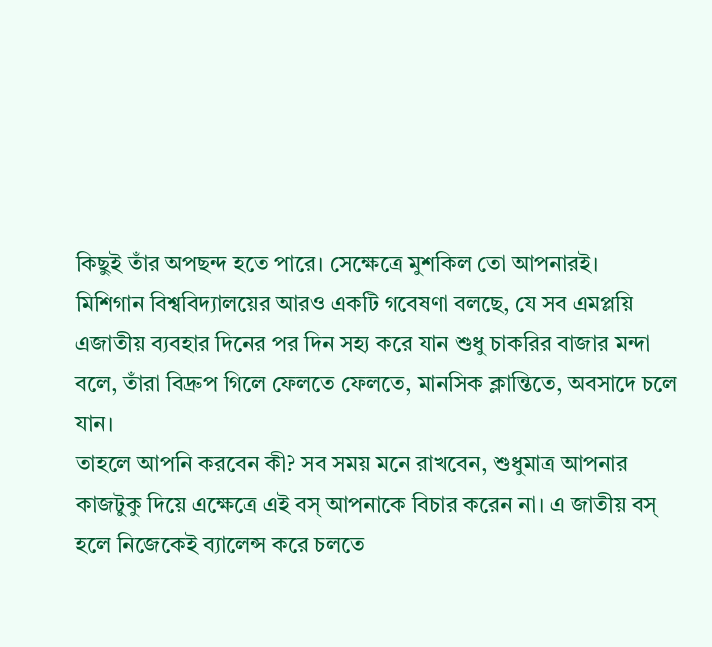কিছুই তাঁর অপছন্দ হতে পারে। সেক্ষেত্রে মুশকিল তো আপনারই।
মিশিগান বিশ্ববিদ্যালয়ের আরও একটি গবেষণা বলছে, যে সব এমপ্লয়ি এজাতীয় ব্যবহার দিনের পর দিন সহ্য করে যান শুধু চাকরির বাজার মন্দা বলে, তাঁরা বিদ্রুপ গিলে ফেলতে ফেলতে, মানসিক ক্লান্তিতে, অবসাদে চলে যান।
তাহলে আপনি করবেন কী? সব সময় মনে রাখবেন, শুধুমাত্র আপনার কাজটুকু দিয়ে এক্ষেত্রে এই বস্ আপনাকে বিচার করেন না। এ জাতীয় বস্ হলে নিজেকেই ব্যালেন্স করে চলতে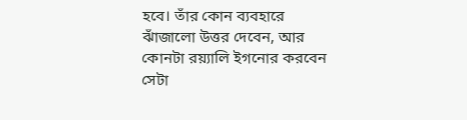হবে। তাঁর কোন ব্যবহারে ঝাঁজালো উত্তর দেবেন, আর কোনটা রয়্যালি ইগনোর করবেন সেটা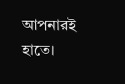আপনারই হাতে।